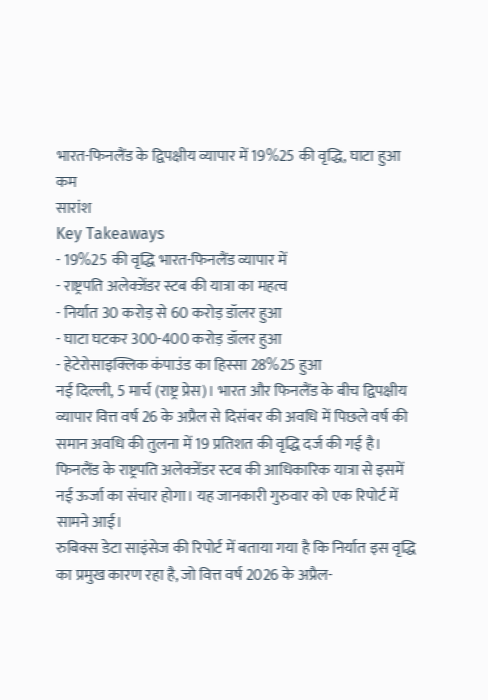भारत-फिनलैंड के द्विपक्षीय व्यापार में 19%25 की वृद्धि, घाटा हुआ कम
सारांश
Key Takeaways
- 19%25 की वृद्धि भारत-फिनलैंड व्यापार में
- राष्ट्रपति अलेक्जेंडर स्टब की यात्रा का महत्व
- निर्यात 30 करोड़ से 60 करोड़ डॉलर हुआ
- घाटा घटकर 300-400 करोड़ डॉलर हुआ
- हेटेरोसाइक्लिक कंपाउंड का हिस्सा 28%25 हुआ
नई दिल्ली, 5 मार्च (राष्ट्र प्रेस)। भारत और फिनलैंड के बीच द्विपक्षीय व्यापार वित्त वर्ष 26 के अप्रैल से दिसंबर की अवधि में पिछले वर्ष की समान अवधि की तुलना में 19 प्रतिशत की वृद्धि दर्ज की गई है। फिनलैंड के राष्ट्रपति अलेक्जेंडर स्टब की आधिकारिक यात्रा से इसमें नई ऊर्जा का संचार होगा। यह जानकारी गुरुवार को एक रिपोर्ट में सामने आई।
रुबिक्स डेटा साइंसेज की रिपोर्ट में बताया गया है कि निर्यात इस वृद्धि का प्रमुख कारण रहा है, जो वित्त वर्ष 2026 के अप्रैल-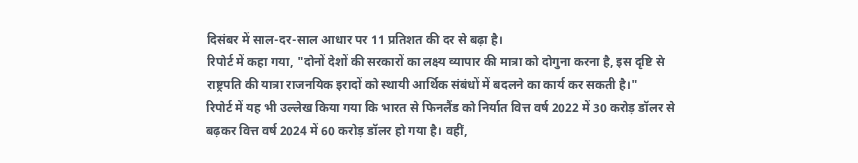दिसंबर में साल-दर-साल आधार पर 11 प्रतिशत की दर से बढ़ा है।
रिपोर्ट में कहा गया, "दोनों देशों की सरकारों का लक्ष्य व्यापार की मात्रा को दोगुना करना है, इस दृष्टि से राष्ट्रपति की यात्रा राजनयिक इरादों को स्थायी आर्थिक संबंधों में बदलने का कार्य कर सकती है।"
रिपोर्ट में यह भी उल्लेख किया गया कि भारत से फिनलैंड को निर्यात वित्त वर्ष 2022 में 30 करोड़ डॉलर से बढ़कर वित्त वर्ष 2024 में 60 करोड़ डॉलर हो गया है। वहीं,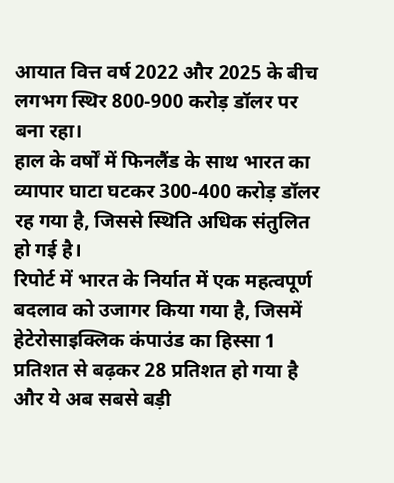आयात वित्त वर्ष 2022 और 2025 के बीच लगभग स्थिर 800-900 करोड़ डॉलर पर बना रहा।
हाल के वर्षों में फिनलैंड के साथ भारत का व्यापार घाटा घटकर 300-400 करोड़ डॉलर रह गया है, जिससे स्थिति अधिक संतुलित हो गई है।
रिपोर्ट में भारत के निर्यात में एक महत्वपूर्ण बदलाव को उजागर किया गया है, जिसमें हेटेरोसाइक्लिक कंपाउंड का हिस्सा 1 प्रतिशत से बढ़कर 28 प्रतिशत हो गया है और ये अब सबसे बड़ी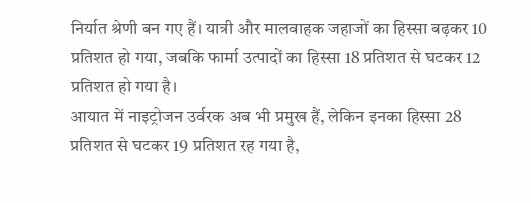निर्यात श्रेणी बन गए हैं। यात्री और मालवाहक जहाजों का हिस्सा बढ़कर 10 प्रतिशत हो गया, जबकि फार्मा उत्पादों का हिस्सा 18 प्रतिशत से घटकर 12 प्रतिशत हो गया है।
आयात में नाइट्रोजन उर्वरक अब भी प्रमुख हैं, लेकिन इनका हिस्सा 28 प्रतिशत से घटकर 19 प्रतिशत रह गया है,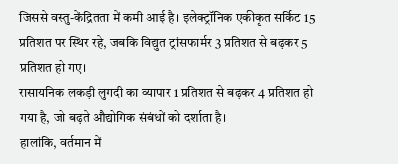जिससे वस्तु-केंद्रितता में कमी आई है। इलेक्ट्रॉनिक एकीकृत सर्किट 15 प्रतिशत पर स्थिर रहे, जबकि विद्युत ट्रांसफार्मर 3 प्रतिशत से बढ़कर 5 प्रतिशत हो गए।
रासायनिक लकड़ी लुगदी का व्यापार 1 प्रतिशत से बढ़कर 4 प्रतिशत हो गया है, जो बढ़ते औद्योगिक संबंधों को दर्शाता है।
हालांकि, वर्तमान में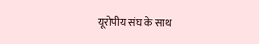यूरोपीय संघ के साथ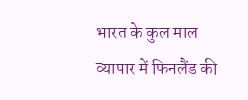भारत के कुल माल व्यापार में फिनलैंड की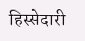हिस्सेदारी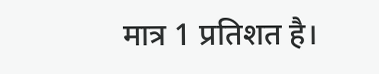मात्र 1 प्रतिशत है।